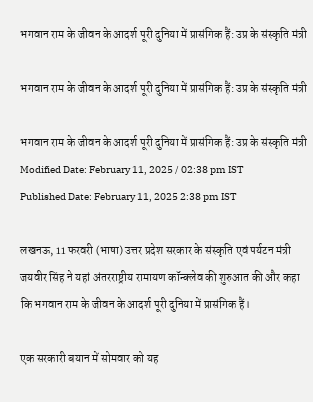भगवान राम के जीवन के आदर्श पूरी दुनिया में प्रासंगिक हैं: उप्र के संस्कृति मंत्री

भगवान राम के जीवन के आदर्श पूरी दुनिया में प्रासंगिक हैं: उप्र के संस्कृति मंत्री

भगवान राम के जीवन के आदर्श पूरी दुनिया में प्रासंगिक हैं: उप्र के संस्कृति मंत्री
Modified Date: February 11, 2025 / 02:38 pm IST
Published Date: February 11, 2025 2:38 pm IST

लखनऊ, 11 फरवरी (भाषा) उत्तर प्रदेश सरकार के संस्कृति एवं पर्यटन मंत्री जयवीर सिंह ने यहां अंतरराष्ट्रीय रामायण कॉन्क्लेव की शुरुआत की और कहा कि भगवान राम के जीवन के आदर्श पूरी दुनिया में प्रासंगिक हैं।

एक सरकारी बयान में सोमवार को यह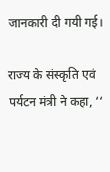जानकारी दी गयी गई।

राज्य के संस्कृति एवं पर्यटन मंत्री ने कहा, ‘‘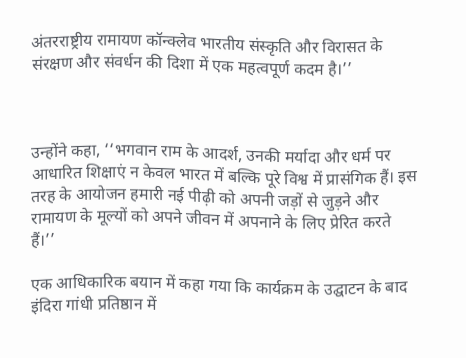अंतरराष्ट्रीय रामायण कॉन्क्लेव भारतीय संस्कृति और विरासत के संरक्षण और संवर्धन की दिशा में एक महत्वपूर्ण कदम है।’’



उन्होंने कहा, ‘‘भगवान राम के आदर्श, उनकी मर्यादा और धर्म पर आधारित शिक्षाएं न केवल भारत में बल्कि पूरे विश्व में प्रासंगिक हैं। इस तरह के आयोजन हमारी नई पीढ़ी को अपनी जड़ों से जुड़ने और रामायण के मूल्यों को अपने जीवन में अपनाने के लिए प्रेरित करते हैं।’’

एक आधिकारिक बयान में कहा गया कि कार्यक्रम के उद्घाटन के बाद इंदिरा गांधी प्रतिष्ठान में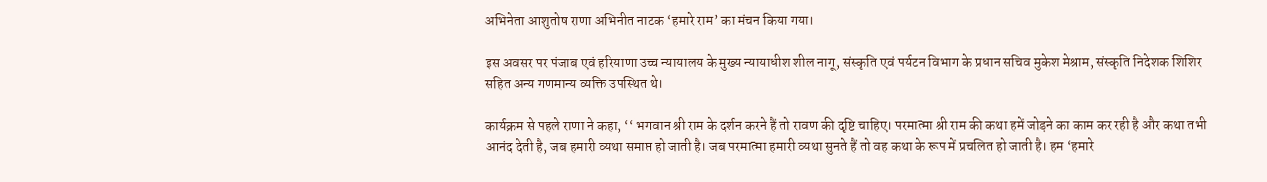अभिनेता आशुतोष राणा अभिनीत नाटक ‘हमारे राम’ का मंचन किया गया।

इस अवसर पर पंजाब एवं हरियाणा उच्च न्यायालय के मुख्य न्यायाधीश शील नागू, संस्कृति एवं पर्यटन विभाग के प्रधान सचिव मुकेश मेश्राम, संस्कृति निदेशक शिशिर सहित अन्य गणमान्य व्यक्ति उपस्थित थे।

कार्यक्रम से पहले राणा ने कहा, ‘‘ भगवान श्री राम के दर्शन करने हैं तो रावण की दृष्टि चाहिए। परमात्मा श्री राम की कथा हमें जोड़ने का काम कर रही है और कथा तभी आनंद देती है, जब हमारी व्यथा समाप्त हो जाती है। जब परमात्मा हमारी व्यथा सुनते हैं तो वह कथा के रूप में प्रचलित हो जाती है। हम ‘हमारे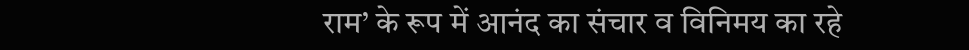राम’ के रूप में आनंद का संचार व विनिमय का रहे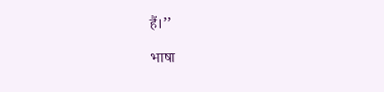हैं।’’

भाषा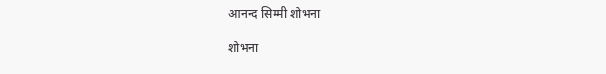आनन्द सिम्मी शोभना

शोभना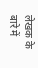लेखक के बारे में